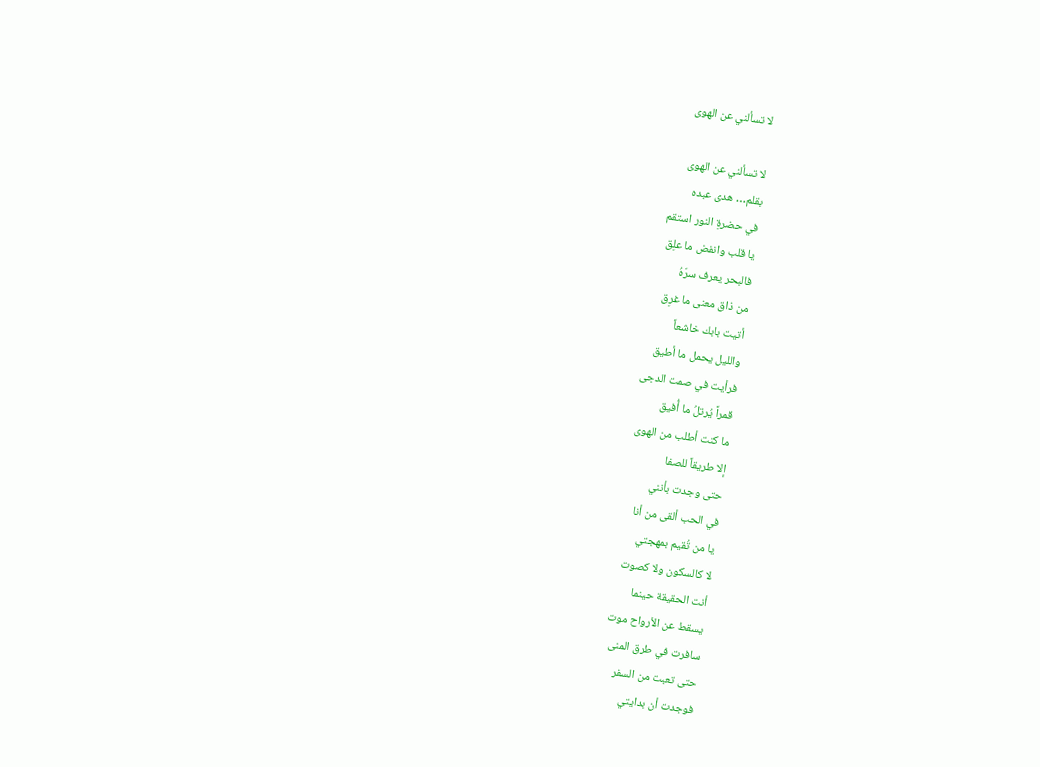لا تسألني عن الهوى

لا تسألني عن الهوى
بقلم… هدى عبده
في حضرةِ النور استقم
يا قلب وانفض ما علِق
فالبحر يعرف سرّهُ
من ذاق معنى ما غرِق
أتيت بابك خاشعاً
والليل يحمل ما أطيق
فرأيت في صمت الدجى
قمراً يُرتلُ ما أُفيق
ما كنت أطلب من الهوى
إلا طريقاً للصفا
حتى وجدت بأنني
في الحب ألقى من أنا
يا من تُقيم بمهجتي
لا كالسكون ولا كصوت
أنت الحقيقة حينما
يسقط عن الأرواح موت
سافرت في طرق المنى
حتى تعبت من السفر
فوجدت أن بدايتي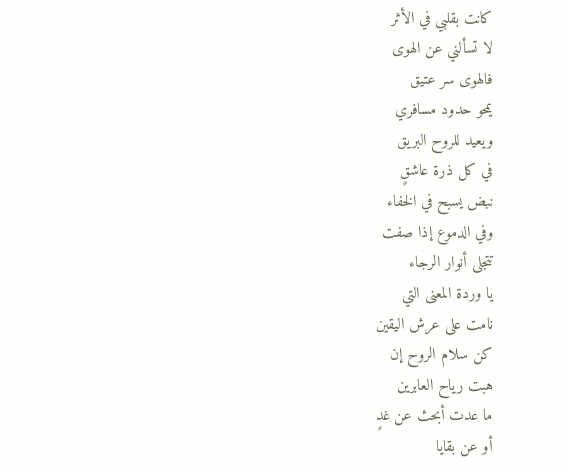كانت بقلبي في الأثر
لا تسألني عن الهوى
فالهوى سر عتيق
يمحو حدود مسافري
ويعيد للروح البريق
في كل ذرة عاشقٍ
نبض يسبح في الخفاء
وفي الدموع إذا صفت
تتجلى أنوار الرجاء
يا وردة المعنى التي
نامت على عرش اليقين
كن سلام الروح إن
هبت رياح العابرين
ما عدت أبحث عن غدٍ
أو عن بقايا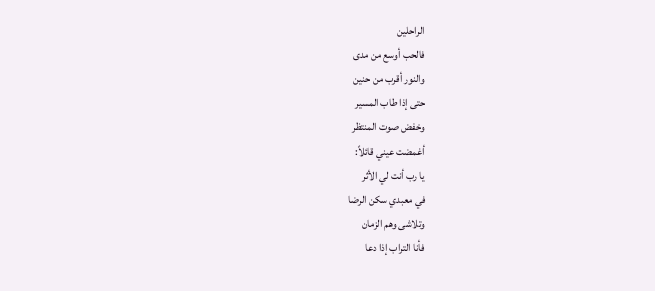الراحلين
فالحب أوسع من مدى
والنور أقرب من حنين
حتى إذا طاب المسير
وخفض صوت المنتظر
أغمضت عيني قائلاً:
يا رب أنت لي الأثر
في معبدي سكن الرضا
وتلاشى وهم الزمان
فأنا التراب إذا دعا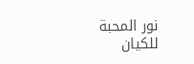نور المحبة للكيان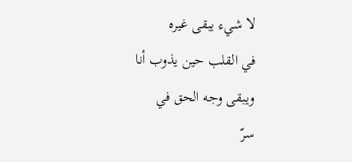لا شيء يبقى غيره
في القلب حين يذوب أنا
ويبقى وجه الحق في
سرّ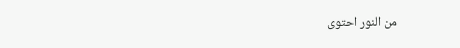من النور احتوى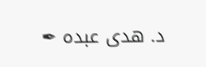د. هدى عبده ✒